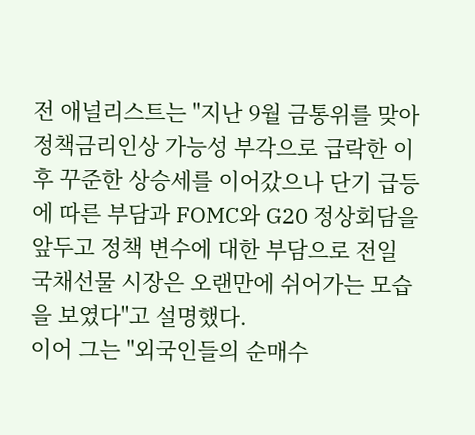전 애널리스트는 "지난 9월 금통위를 맞아 정책금리인상 가능성 부각으로 급락한 이후 꾸준한 상승세를 이어갔으나 단기 급등에 따른 부담과 FOMC와 G20 정상회담을 앞두고 정책 변수에 대한 부담으로 전일 국채선물 시장은 오랜만에 쉬어가는 모습을 보였다"고 설명했다.
이어 그는 "외국인들의 순매수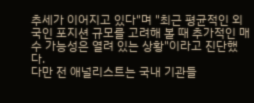추세가 이어지고 있다"며 "최근 평균적인 외국인 포지션 규모를 고려해 볼 때 추가적인 매수 가능성은 열려 있는 상황"이라고 진단했다.
다만 전 애널리스트는 국내 기관들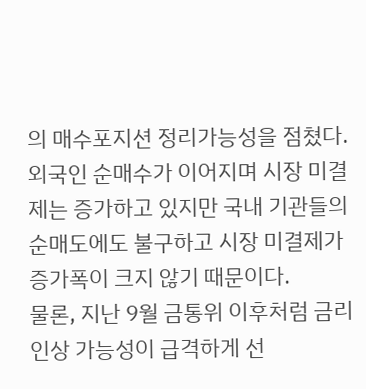의 매수포지션 정리가능성을 점쳤다.
외국인 순매수가 이어지며 시장 미결제는 증가하고 있지만 국내 기관들의 순매도에도 불구하고 시장 미결제가 증가폭이 크지 않기 때문이다.
물론, 지난 9월 금통위 이후처럼 금리인상 가능성이 급격하게 선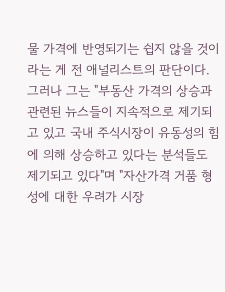물 가격에 반영되기는 쉽지 않을 것이라는 게 전 애널리스트의 판단이다.
그러나 그는 "부동산 가격의 상승과 관련된 뉴스들이 지속적으로 제기되고 있고 국내 주식시장이 유동성의 힘에 의해 상승하고 있다는 분석들도 제기되고 있다"며 "자산가격 거품 형성에 대한 우려가 시장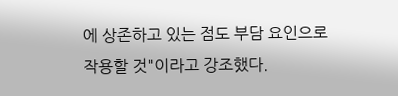에 상존하고 있는 점도 부담 요인으로 작용할 것"이라고 강조했다.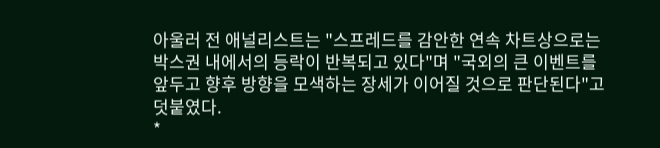아울러 전 애널리스트는 "스프레드를 감안한 연속 차트상으로는 박스권 내에서의 등락이 반복되고 있다"며 "국외의 큰 이벤트를 앞두고 향후 방향을 모색하는 장세가 이어질 것으로 판단된다"고 덧붙였다.
*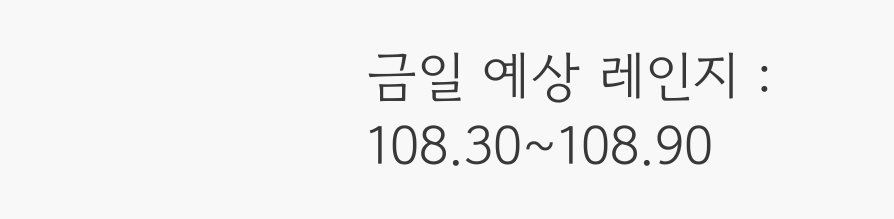금일 예상 레인지 : 108.30~108.90